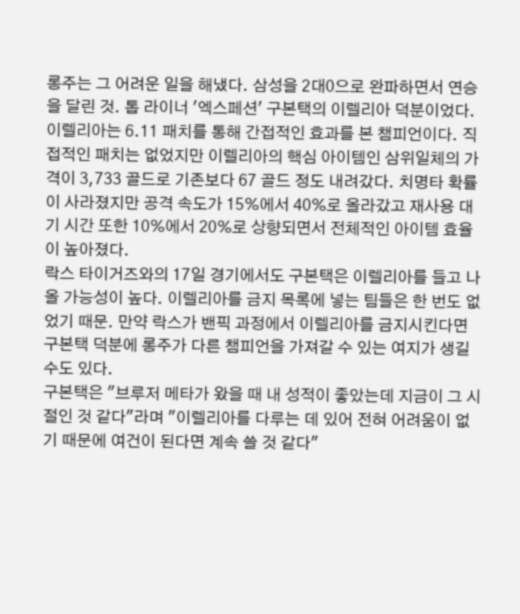롱주는 그 어려운 일을 해냈다. 삼성을 2대0으로 완파하면서 연승을 달린 것. 톱 라이너 '엑스페션' 구본택의 이렐리아 덕분이었다. 이렐리아는 6.11 패치를 통해 간접적인 효과를 본 챔피언이다. 직접적인 패치는 없었지만 이렐리아의 핵심 아이템인 삼위일체의 가격이 3,733 골드로 기존보다 67 골드 정도 내려갔다. 치명타 확률이 사라졌지만 공격 속도가 15%에서 40%로 올라갔고 재사용 대기 시간 또한 10%에서 20%로 상향되면서 전체적인 아이템 효율이 높아졌다.
락스 타이거즈와의 17일 경기에서도 구본택은 이렐리아를 들고 나올 가능성이 높다. 이렐리아를 금지 목록에 넣는 팀들은 한 번도 없었기 때문. 만약 락스가 밴픽 과정에서 이렐리아를 금지시킨다면 구본택 덕분에 롱주가 다른 챔피언을 가져갈 수 있는 여지가 생길 수도 있다.
구본택은 "브루저 메타가 왔을 때 내 성적이 좋았는데 지금이 그 시절인 것 같다"라며 "이렐리아를 다루는 데 있어 전혀 어려움이 없기 때문에 여건이 된다면 계속 쓸 것 같다"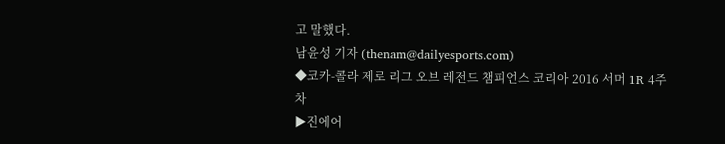고 말했다.
남윤성 기자 (thenam@dailyesports.com)
◆코카-콜라 제로 리그 오브 레전드 챔피언스 코리아 2016 서머 1R 4주차
▶진에어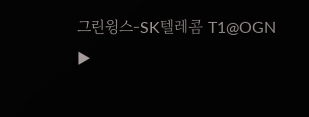그린윙스-SK텔레콤 T1@OGN
▶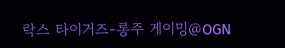락스 타이거즈-롱주 게이밍@OGN